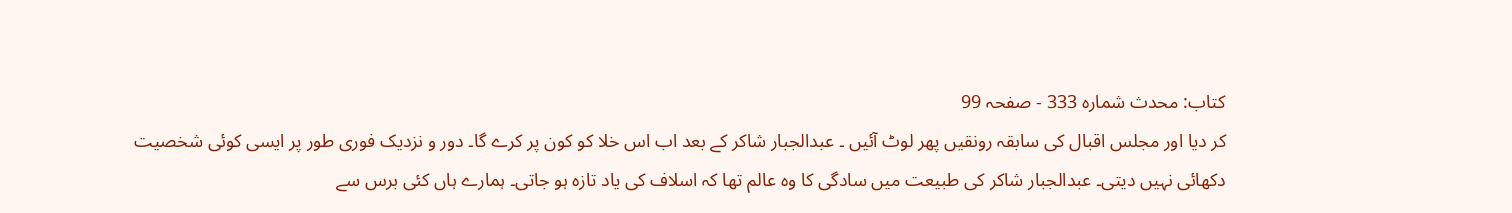کتاب: محدث شمارہ 333 - صفحہ 99
کر دیا اور مجلس اقبال کی سابقہ رونقیں پھر لوٹ آئیں ۔ عبدالجبار شاکر کے بعد اب اس خلا کو کون پر کرے گا۔ دور و نزدیک فوری طور پر ایسی کوئی شخصیت دکھائی نہیں دیتی۔ عبدالجبار شاکر کی طبیعت میں سادگی کا وہ عالم تھا کہ اسلاف کی یاد تازہ ہو جاتی۔ ہمارے ہاں کئی برس سے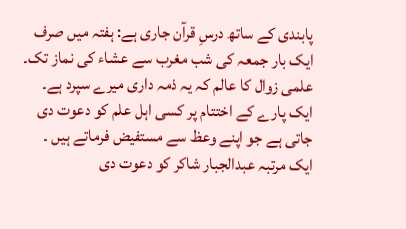پابندی کے ساتھ درسِ قرآن جاری ہے: ہفتہ میں صرف ایک بار جمعہ کی شب مغرب سے عشاء کی نماز تک۔ علمی زوال کا عالم کہ یہ ذمہ داری میرے سپرد ہے۔ ایک پارے کے اختتام پر کسی اہل علم کو دعوت دی جاتی ہے جو اپنے وعظ سے مستفیض فرماتے ہیں ۔ ایک مرتبہ عبدالجبار شاکر کو دعوت دی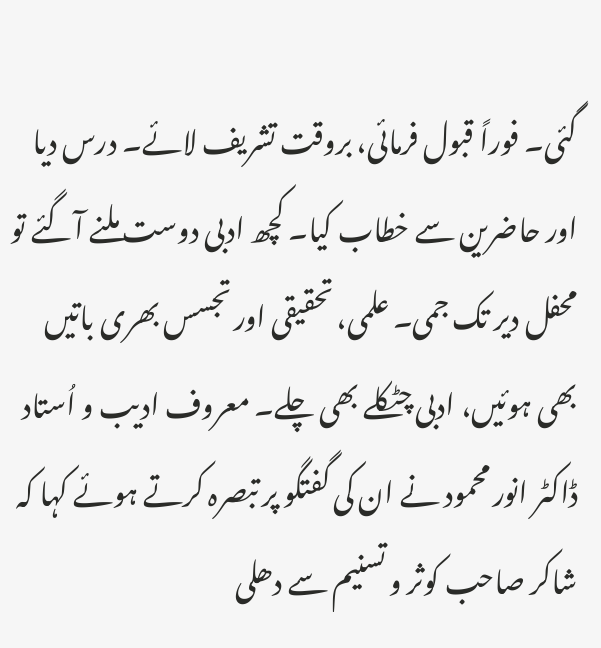گئی۔ فوراً قبول فرمائی، بروقت تشریف لائے۔ درس دیا اور حاضرین سے خطاب کیا۔ کچھ ادبی دوست ملنے آگئے تو محفل دیر تک جمی۔ علمی، تحقیقی اور تجسس بھری باتیں بھی ہوئیں، ادبی چٹکلے بھی چلے۔ معروف ادیب و اُستاد ڈاکٹر انور محمود نے ان کی گفتگو پر تبصرہ کرتے ہوئے کہا کہ شاکر صاحب کوثر و تسنیم سے دھلی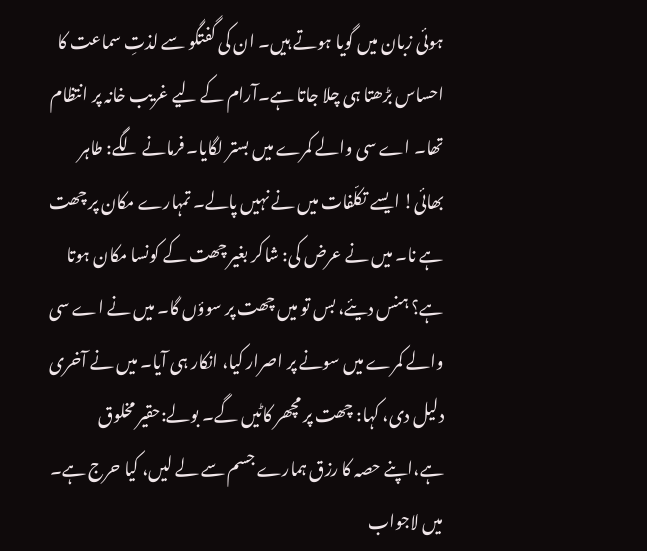ہوئی زبان میں گویا ہوتے ہیں۔ ان کی گفتگو سے لذتِ سماعت کا احساس بڑھتا ہی چلا جاتا ہے۔آرام کے لیے غریب خانہ پر انتظام تھا۔ اے سی والے کمرے میں بستر لگایا۔ فرمانے لگے: طاہر بھائی! ایسے تکلّفات میں نے نہیں پالے۔ تمہارے مکان پر چھت ہے نا۔ میں نے عرض کی: شاکر بغیر چھت کے کونسا مکان ہوتا ہے؟ ہنس دیئے، بس تو میں چھت پر سوؤں گا۔ میں نے اے سی والے کمرے میں سونے پر اصرار کیا، انکار ہی آیا۔ میں نے آخری دلیل دی، کہا: چھت پر مچھر کاٹیں گے۔ بولے:حقیر مخلوق ہے،اپنے حصہ کا رزق ہمارے جسم سے لے لیں، کیا حرج ہے۔ میں لاجواب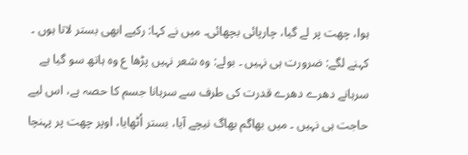ہوا، چھت پر لے گیا، چارپائی بچھائی۔ میں نے کہا: رکیے ابھی بستر لاتا ہوں ۔ کہنے لگے: ضرورت ہی نہیں ۔ بولے: وہ شعر نہیں پڑھا ع وہ ہاتھ سو گیا ہے سرہانے دھرے دھرے قدرت کی طرف سے سرہانا جسم کا حصہ ہے، اس لیے حاجت ہی نہیں ۔ میں بھاگم بھاگ نیچے آیا، بستر اُٹھایا، اوپر چھت پر پہنچا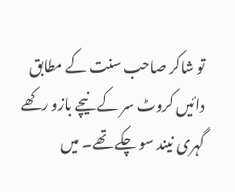تو شاکر صاحب سنت کے مطابق دائیں کروٹ سر کے نیچے بازو رکھے گہری نیند سو چکے تھے۔ میں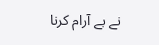نے بے آرام کرنا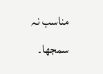مناسب نہ سمجھا۔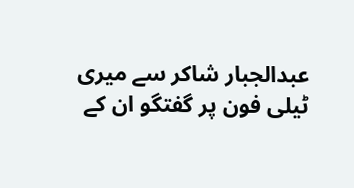عبدالجبار شاکر سے میری ٹیلی فون پر گفتگو ان کے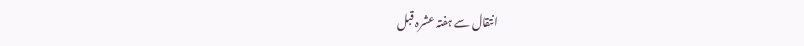انتقال سے ہفتہ عشرہ قبل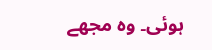ہوئی۔ وہ مجھے